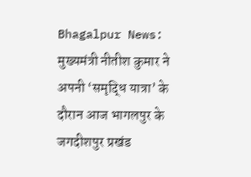Bhagalpur News: मुख्यमंत्री नीतीश कुमार ने अपनी ‘समृद्धि यात्रा’ के दौरान आज भागलपुर के जगदीशपुर प्रखंड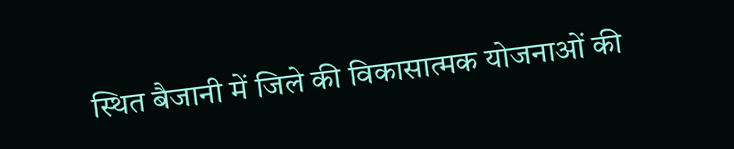स्थित बैजानी में जिले की विकासात्मक योजनाओं की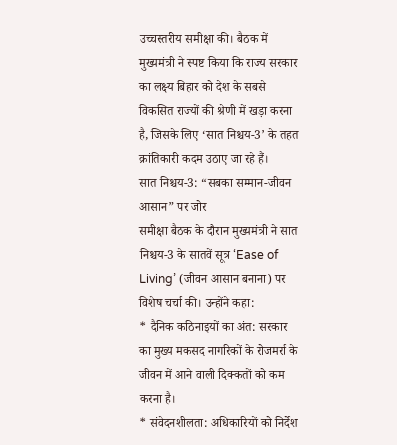उच्चस्तरीय समीक्षा की। बैठक में मुख्यमंत्री ने स्पष्ट किया कि राज्य सरकार का लक्ष्य बिहार को देश के सबसे विकसित राज्यों की श्रेणी में खड़ा करना है, जिसके लिए ‘सात निश्चय-3’ के तहत क्रांतिकारी कदम उठाए जा रहे हैं।
सात निश्चय-3: “सबका सम्मान-जीवन आसान” पर जोर
समीक्षा बैठक के दौरान मुख्यमंत्री ने सात निश्चय-3 के सातवें सूत्र ‘Ease of Living’ (जीवन आसान बनाना) पर विशेष चर्चा की। उन्होंने कहा:
* दैनिक कठिनाइयों का अंत: सरकार का मुख्य मकसद नागरिकों के रोजमर्रा के जीवन में आने वाली दिक्कतों को कम करना है।
* संवेदनशीलता: अधिकारियों को निर्देश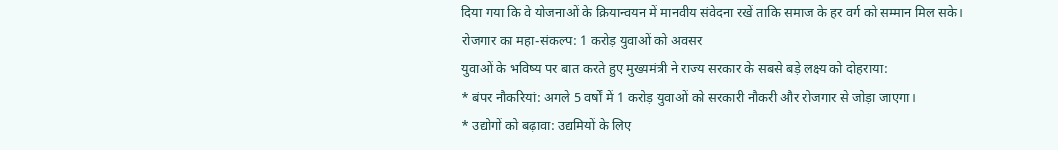दिया गया कि वे योजनाओं के क्रियान्वयन में मानवीय संवेदना रखें ताकि समाज के हर वर्ग को सम्मान मिल सके।
रोजगार का महा-संकल्प: 1 करोड़ युवाओं को अवसर
युवाओं के भविष्य पर बात करते हुए मुख्यमंत्री ने राज्य सरकार के सबसे बड़े लक्ष्य को दोहराया:
* बंपर नौकरियां: अगले 5 वर्षों में 1 करोड़ युवाओं को सरकारी नौकरी और रोजगार से जोड़ा जाएगा।
* उद्योगों को बढ़ावा: उद्यमियों के लिए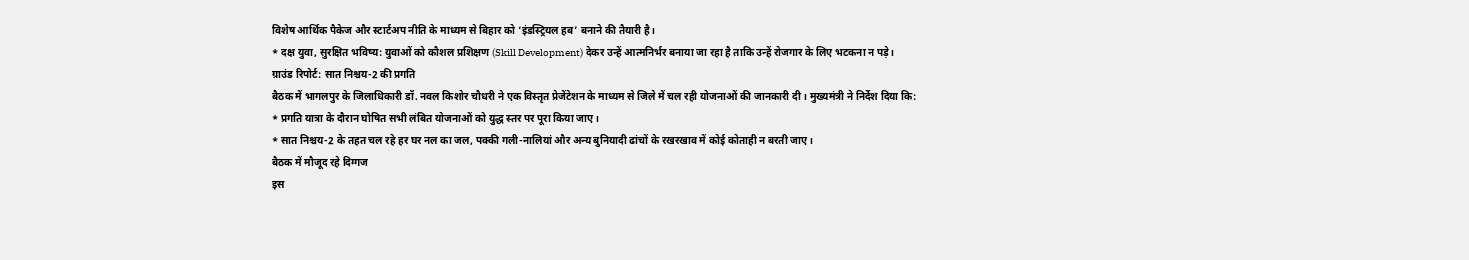विशेष आर्थिक पैकेज और स्टार्टअप नीति के माध्यम से बिहार को ‘इंडस्ट्रियल हब’ बनाने की तैयारी है।
* दक्ष युवा, सुरक्षित भविष्य: युवाओं को कौशल प्रशिक्षण (Skill Development) देकर उन्हें आत्मनिर्भर बनाया जा रहा है ताकि उन्हें रोजगार के लिए भटकना न पड़े।
ग्राउंड रिपोर्ट: सात निश्चय-2 की प्रगति
बैठक में भागलपुर के जिलाधिकारी डॉ. नवल किशोर चौधरी ने एक विस्तृत प्रेजेंटेशन के माध्यम से जिले में चल रही योजनाओं की जानकारी दी। मुख्यमंत्री ने निर्देश दिया कि:
* प्रगति यात्रा के दौरान घोषित सभी लंबित योजनाओं को युद्ध स्तर पर पूरा किया जाए।
* सात निश्चय-2 के तहत चल रहे हर घर नल का जल, पक्की गली-नालियां और अन्य बुनियादी ढांचों के रखरखाव में कोई कोताही न बरती जाए।
बैठक में मौजूद रहे दिग्गज
इस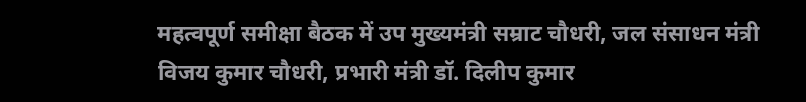महत्वपूर्ण समीक्षा बैठक में उप मुख्यमंत्री सम्राट चौधरी, जल संसाधन मंत्री विजय कुमार चौधरी, प्रभारी मंत्री डॉ. दिलीप कुमार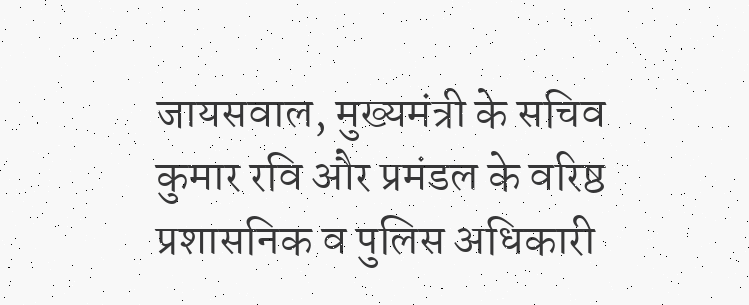जायसवाल, मुख्यमंत्री के सचिव कुमार रवि और प्रमंडल के वरिष्ठ प्रशासनिक व पुलिस अधिकारी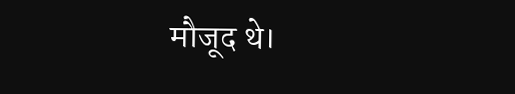मौजूद थे।